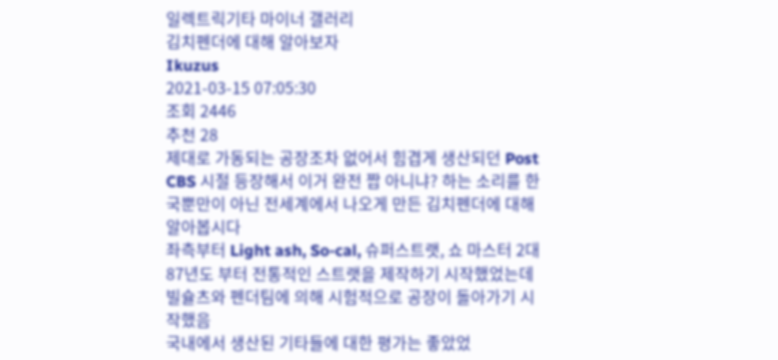일렉트릭기타 마이너 갤러리
김치펜더에 대해 알아보자
Ikuzus
2021-03-15 07:05:30
조회 2446
추천 28
제대로 가동되는 공장조차 없어서 힘겹게 생산되던 Post CBS 시절 등장해서 이거 완전 짭 아니냐? 하는 소리를 한국뿐만이 아닌 전세계에서 나오게 만든 김치펜더에 대해 알아봅시다
좌측부터 Light ash, So-cal, 슈퍼스트랫, 쇼 마스터 2대
87년도 부터 전통적인 스트랫을 제작하기 시작했었는데 빌슐츠와 펜더팀에 의해 시험적으로 공장이 돌아가기 시작했음
국내에서 생산된 기타들에 대한 평가는 좋았었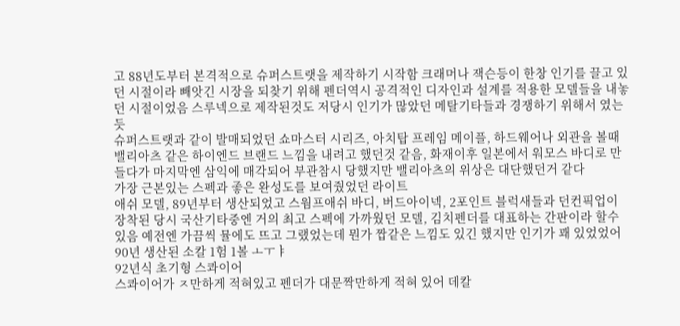고 88년도부터 본격적으로 슈퍼스트랫을 제작하기 시작함 크래머나 잭슨등이 한창 인기를 끌고 있던 시절이라 빼앗긴 시장을 되찾기 위해 펜더역시 공격적인 디자인과 설계를 적용한 모델들을 내놓던 시절이었음 스루넥으로 제작된것도 저당시 인기가 많았던 메탈기타들과 경쟁하기 위해서 였는듯
슈퍼스트랫과 같이 발매되었던 쇼마스터 시리즈, 아치탑 프레임 메이플, 하드웨어나 외관을 볼때 밸리아츠 같은 하이엔드 브랜드 느낌을 내려고 했던것 같음, 화재이후 일본에서 워모스 바디로 만들다가 마지막엔 삼익에 매각되어 부관참시 당했지만 밸리아츠의 위상은 대단했던거 같다
가장 근본있는 스펙과 좋은 완성도를 보여줬었던 라이트
애쉬 모델, 89년부터 생산되었고 스웜프애쉬 바디, 버드아이넥, 2포인트 블럭새들과 던컨픽업이 장착된 당시 국산기타중엔 거의 최고 스펙에 가까웠던 모델, 김치펜더를 대표하는 간판이라 할수 있음 예전엔 가끔씩 뮬에도 뜨고 그랬었는데 뭔가 짭같은 느낌도 있긴 했지만 인기가 꽤 있었었어
90년 생산된 소칼 1험 1볼 ㅗㅜㅑ
92년식 초기형 스콰이어
스콰이어가 ㅈ만하게 적혀있고 펜더가 대문짝만하게 적혀 있어 데칼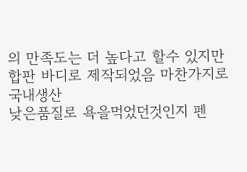의 만족도는 더 높다고 할수 있지만 합판 바디로 제작되었음 마찬가지로 국내생산
낮은품질로 욕을먹었던것인지 펜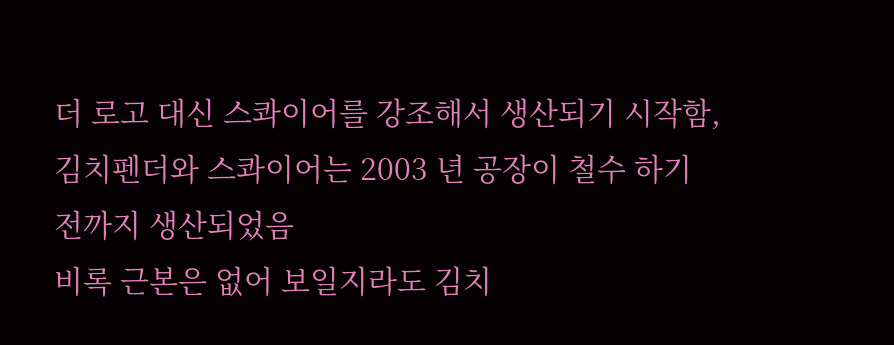더 로고 대신 스콰이어를 강조해서 생산되기 시작함, 김치펜더와 스콰이어는 2003 년 공장이 철수 하기 전까지 생산되었음
비록 근본은 없어 보일지라도 김치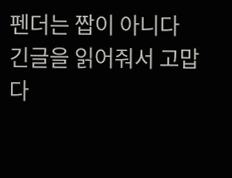펜더는 짭이 아니다
긴글을 읽어줘서 고맙다